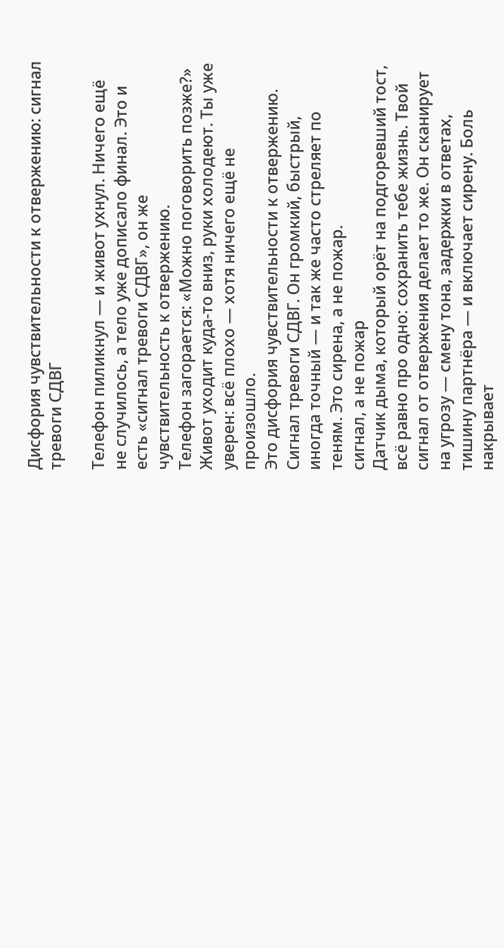Дисфория чувствительности к отвержению: сигнал тревоги СДВГ

Телефон пиликнул — и живот ухнул. Ничего ещё не случилось, а тело уже дописало финал. Это и есть «сигнал тревоги СДВГ», он же чувствительность к отвержению.
Телефон загорается: «Можно поговорить позже?» Живот уходит куда‑то вниз, руки холодеют. Ты уже уверен: всё плохо — хотя ничего ещё не произошло.
Это дисфория чувствительности к отвержению. Сигнал тревоги СДВГ. Он громкий, быстрый, иногда точный — и так же часто стреляет по теням. Это сирена, а не пожар.
сигнал, а не пожар
Датчик дыма, который орёт на подгоревший тост, всё равно про одно: сохранить тебе жизнь. Твой сигнал от отвержения делает то же. Он сканирует на угрозу — смену тона, задержки в ответах, тишину партнёра — и включает сирену. Боль накрывает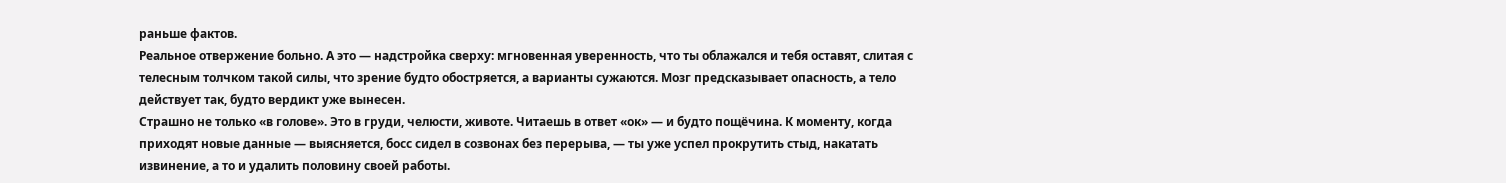раньше фактов.
Реальное отвержение больно. А это — надстройка сверху: мгновенная уверенность, что ты облажался и тебя оставят, слитая с телесным толчком такой силы, что зрение будто обостряется, а варианты сужаются. Мозг предсказывает опасность, а тело действует так, будто вердикт уже вынесен.
Страшно не только «в голове». Это в груди, челюсти, животе. Читаешь в ответ «ок» — и будто пощёчина. К моменту, когда приходят новые данные — выясняется, босс сидел в созвонах без перерыва, — ты уже успел прокрутить стыд, накатать извинение, а то и удалить половину своей работы.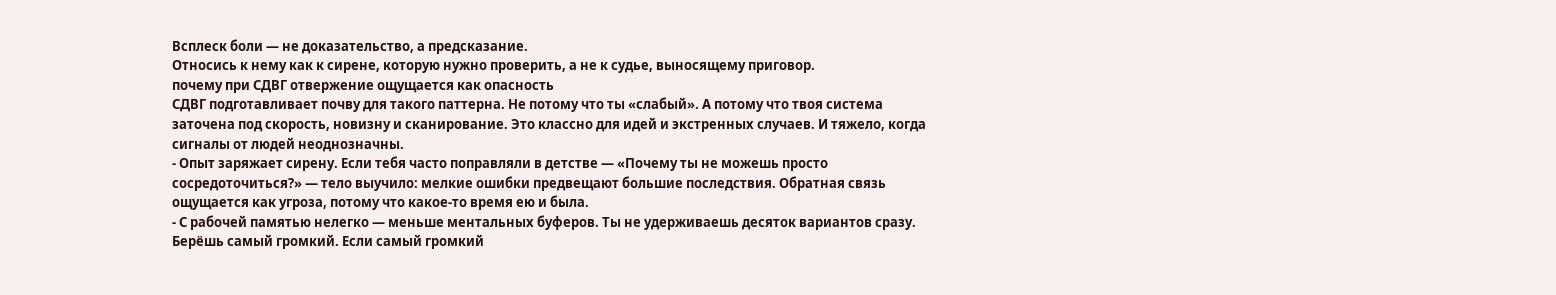Всплеск боли — не доказательство, а предсказание.
Относись к нему как к сирене, которую нужно проверить, а не к судье, выносящему приговор.
почему при СДВГ отвержение ощущается как опасность
СДВГ подготавливает почву для такого паттерна. Не потому что ты «слабый». А потому что твоя система заточена под скорость, новизну и сканирование. Это классно для идей и экстренных случаев. И тяжело, когда сигналы от людей неоднозначны.
- Опыт заряжает сирену. Если тебя часто поправляли в детстве — «Почему ты не можешь просто сосредоточиться?» — тело выучило: мелкие ошибки предвещают большие последствия. Обратная связь ощущается как угроза, потому что какое‑то время ею и была.
- С рабочей памятью нелегко — меньше ментальных буферов. Ты не удерживаешь десяток вариантов сразу. Берёшь самый громкий. Если самый громкий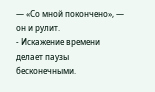— «Со мной покончено», — он и рулит.
- Искажение времени делает паузы бесконечными.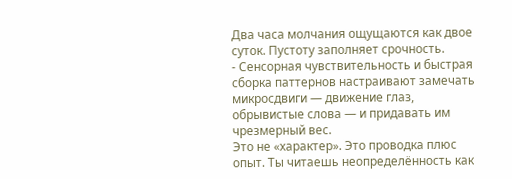Два часа молчания ощущаются как двое суток. Пустоту заполняет срочность.
- Сенсорная чувствительность и быстрая сборка паттернов настраивают замечать микросдвиги — движение глаз, обрывистые слова — и придавать им чрезмерный вес.
Это не «характер». Это проводка плюс опыт. Ты читаешь неопределённость как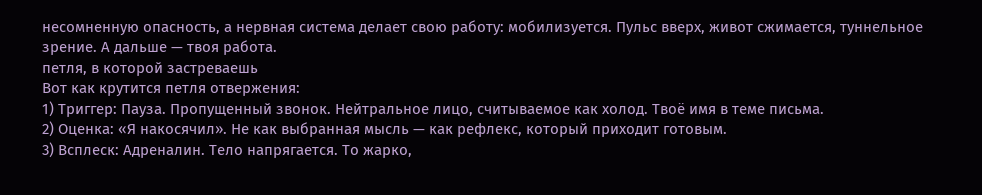несомненную опасность, а нервная система делает свою работу: мобилизуется. Пульс вверх, живот сжимается, туннельное зрение. А дальше — твоя работа.
петля, в которой застреваешь
Вот как крутится петля отвержения:
1) Триггер: Пауза. Пропущенный звонок. Нейтральное лицо, считываемое как холод. Твоё имя в теме письма.
2) Оценка: «Я накосячил». Не как выбранная мысль — как рефлекс, который приходит готовым.
3) Всплеск: Адреналин. Тело напрягается. То жарко,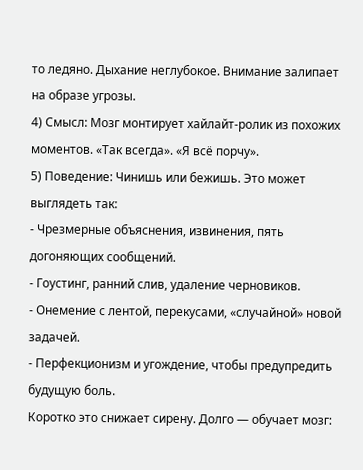то ледяно. Дыхание неглубокое. Внимание залипает на образе угрозы.
4) Смысл: Мозг монтирует хайлайт‑ролик из похожих моментов. «Так всегда». «Я всё порчу».
5) Поведение: Чинишь или бежишь. Это может выглядеть так:
- Чрезмерные объяснения, извинения, пять догоняющих сообщений.
- Гоустинг, ранний слив, удаление черновиков.
- Онемение с лентой, перекусами, «случайной» новой задачей.
- Перфекционизм и угождение, чтобы предупредить будущую боль.
Коротко это снижает сирену. Долго — обучает мозг: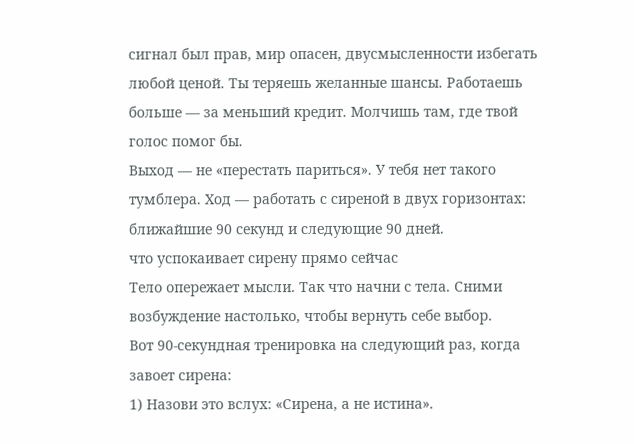сигнал был прав, мир опасен, двусмысленности избегать любой ценой. Ты теряешь желанные шансы. Работаешь больше — за меньший кредит. Молчишь там, где твой голос помог бы.
Выход — не «перестать париться». У тебя нет такого тумблера. Ход — работать с сиреной в двух горизонтах: ближайшие 90 секунд и следующие 90 дней.
что успокаивает сирену прямо сейчас
Тело опережает мысли. Так что начни с тела. Сними возбуждение настолько, чтобы вернуть себе выбор.
Вот 90‑секундная тренировка на следующий раз, когда завоет сирена:
1) Назови это вслух: «Сирена, а не истина».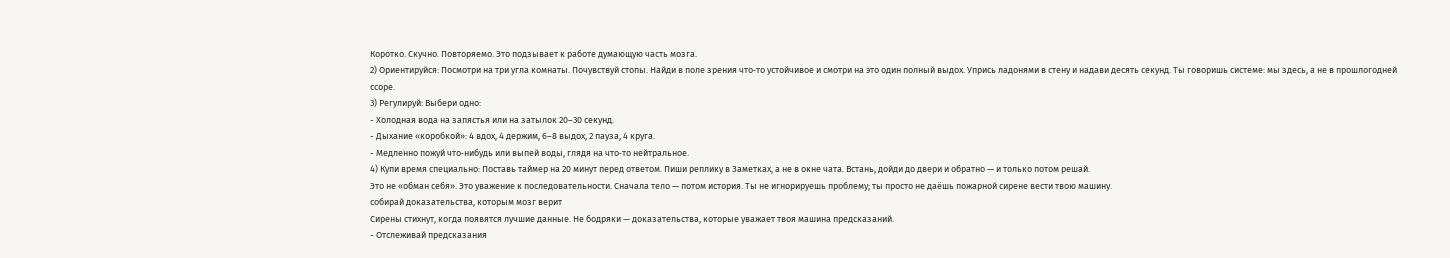Коротко. Скучно. Повторяемо. Это подзывает к работе думающую часть мозга.
2) Ориентируйся: Посмотри на три угла комнаты. Почувствуй стопы. Найди в поле зрения что‑то устойчивое и смотри на это один полный выдох. Упрись ладонями в стену и надави десять секунд. Ты говоришь системе: мы здесь, а не в прошлогодней ссоре.
3) Регулируй: Выбери одно:
- Холодная вода на запястья или на затылок 20–30 секунд.
- Дыхание «коробкой»: 4 вдох, 4 держим, 6–8 выдох, 2 пауза, 4 круга.
- Медленно пожуй что‑нибудь или выпей воды, глядя на что‑то нейтральное.
4) Купи время специально: Поставь таймер на 20 минут перед ответом. Пиши реплику в Заметках, а не в окне чата. Встань, дойди до двери и обратно — и только потом решай.
Это не «обман себя». Это уважение к последовательности. Сначала тело — потом история. Ты не игнорируешь проблему; ты просто не даёшь пожарной сирене вести твою машину.
собирай доказательства, которым мозг верит
Сирены стихнут, когда появятся лучшие данные. Не бодряки — доказательства, которые уважает твоя машина предсказаний.
- Отслеживай предсказания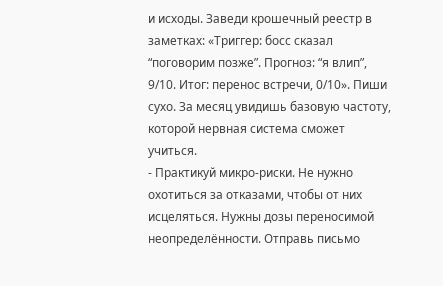и исходы. Заведи крошечный реестр в заметках: «Триггер: босс сказал “поговорим позже”. Прогноз: “я влип”, 9/10. Итог: перенос встречи, 0/10». Пиши сухо. За месяц увидишь базовую частоту, которой нервная система сможет учиться.
- Практикуй микро‑риски. Не нужно охотиться за отказами, чтобы от них исцеляться. Нужны дозы переносимой неопределённости. Отправь письмо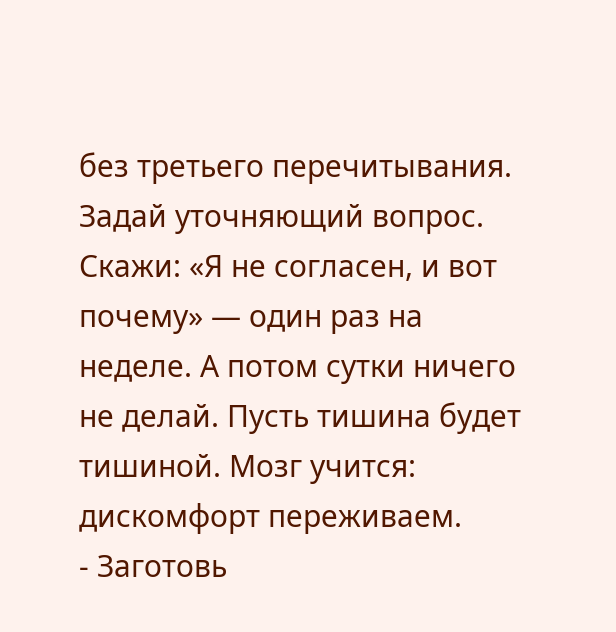без третьего перечитывания. Задай уточняющий вопрос. Скажи: «Я не согласен, и вот почему» — один раз на неделе. А потом сутки ничего не делай. Пусть тишина будет тишиной. Мозг учится: дискомфорт переживаем.
- Заготовь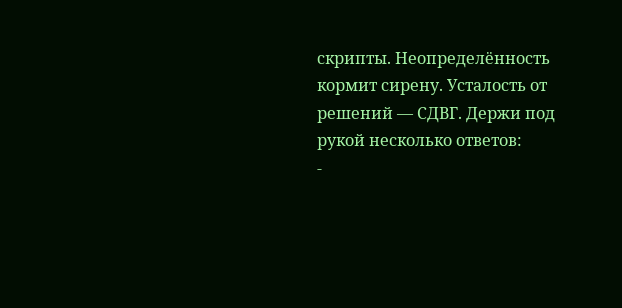скрипты. Неопределённость кормит сирену. Усталость от решений — СДВГ. Держи под рукой несколько ответов:
-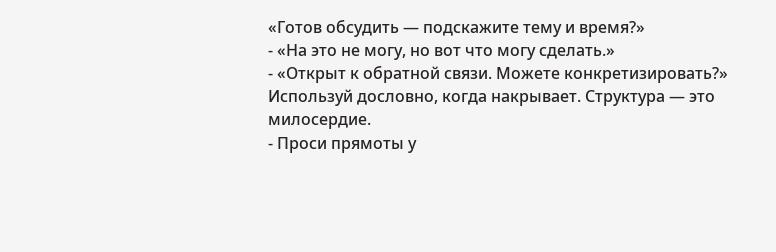«Готов обсудить — подскажите тему и время?»
- «На это не могу, но вот что могу сделать.»
- «Открыт к обратной связи. Можете конкретизировать?»
Используй дословно, когда накрывает. Структура — это милосердие.
- Проси прямоты у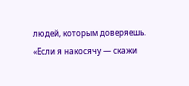людей, которым доверяешь. «Если я накосячу — скажи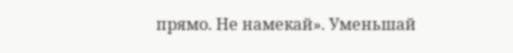прямо. Не намекай». Уменьшай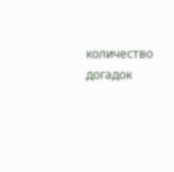количество догадок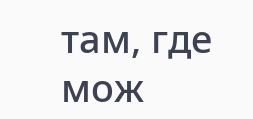там, где мож